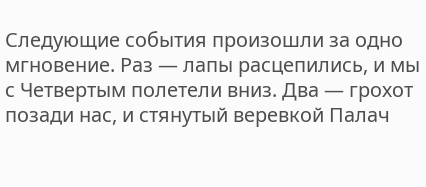Следующие события произошли за одно мгновение. Раз — лапы расцепились, и мы с Четвертым полетели вниз. Два — грохот позади нас, и стянутый веревкой Палач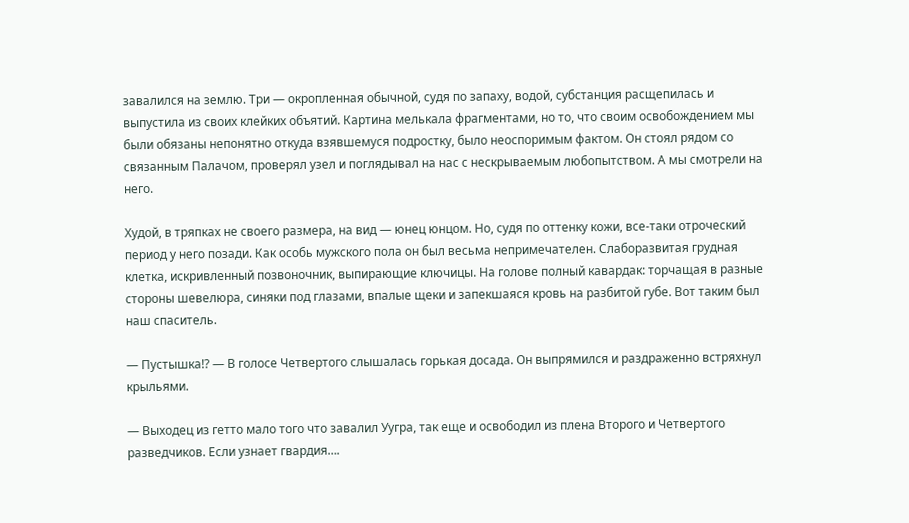завалился на землю. Три — окропленная обычной, судя по запаху, водой, субстанция расщепилась и выпустила из своих клейких объятий. Картина мелькала фрагментами, но то, что своим освобождением мы были обязаны непонятно откуда взявшемуся подростку, было неоспоримым фактом. Он стоял рядом со связанным Палачом, проверял узел и поглядывал на нас с нескрываемым любопытством. А мы смотрели на него.

Худой, в тряпках не своего размера, на вид — юнец юнцом. Но, судя по оттенку кожи, все-таки отроческий период у него позади. Как особь мужского пола он был весьма непримечателен. Слаборазвитая грудная клетка, искривленный позвоночник, выпирающие ключицы. На голове полный кавардак: торчащая в разные стороны шевелюра, синяки под глазами, впалые щеки и запекшаяся кровь на разбитой губе. Вот таким был наш спаситель.

— Пустышка!? — В голосе Четвертого слышалась горькая досада. Он выпрямился и раздраженно встряхнул крыльями.

— Выходец из гетто мало того что завалил Уугра, так еще и освободил из плена Второго и Четвертого разведчиков. Если узнает гвардия….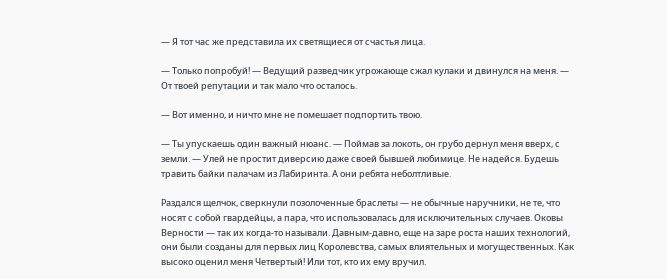— Я тот час же представила их светящиеся от счастья лица.

— Только попробуй! — Ведущий разведчик угрожающе сжал кулаки и двинулся на меня. — От твоей репутации и так мало что осталось.

— Вот именно, и ничто мне не помешает подпортить твою.

— Ты упускаешь один важный нюанс. — Поймав за локоть, он грубо дернул меня вверх, с земли. — Улей не простит диверсию даже своей бывшей любимице. Не надейся. Будешь травить байки палачам из Лабиринта. А они ребята неболтливые.

Раздался щелчок, сверкнули позолоченные браслеты — не обычные наручники, не те, что носят с собой гвардейцы, а пара, что использовалась для исключительных случаев. Оковы Верности — так их когда-то называли. Давным-давно, еще на заре роста наших технологий, они были созданы для первых лиц Королевства, самых влиятельных и могущественных. Как высоко оценил меня Четвертый! Или тот, кто их ему вручил.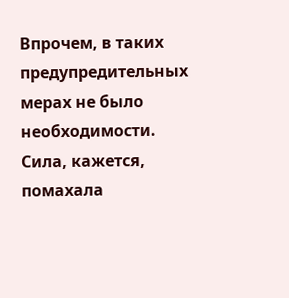Впрочем, в таких предупредительных мерах не было необходимости. Сила, кажется, помахала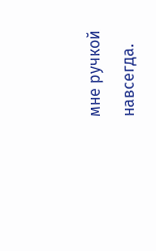мне ручкой навсегда.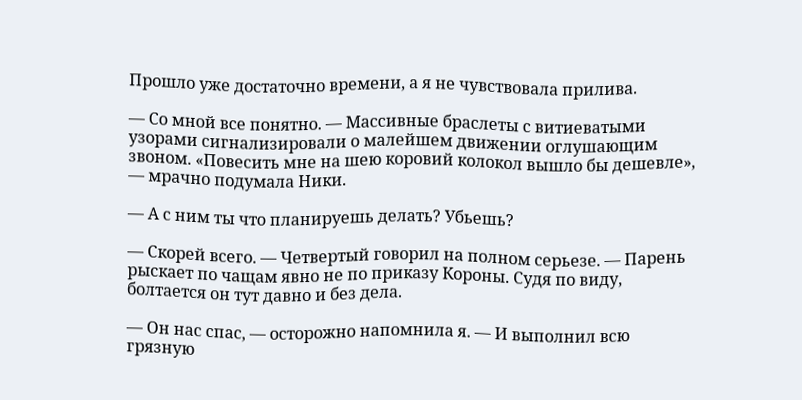Прошло уже достаточно времени, а я не чувствовала прилива.

— Со мной все понятно. — Массивные браслеты с витиеватыми узорами сигнализировали о малейшем движении оглушающим звоном. «Повесить мне на шею коровий колокол вышло бы дешевле», — мрачно подумала Ники.

— А с ним ты что планируешь делать? Убьешь?

— Скорей всего. — Четвертый говорил на полном серьезе. — Парень рыскает по чащам явно не по приказу Короны. Судя по виду, болтается он тут давно и без дела.

— Он нас спас, — осторожно напомнила я. — И выполнил всю грязную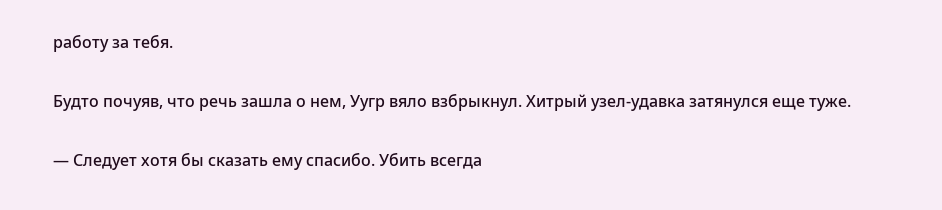работу за тебя.

Будто почуяв, что речь зашла о нем, Уугр вяло взбрыкнул. Хитрый узел-удавка затянулся еще туже.

— Следует хотя бы сказать ему спасибо. Убить всегда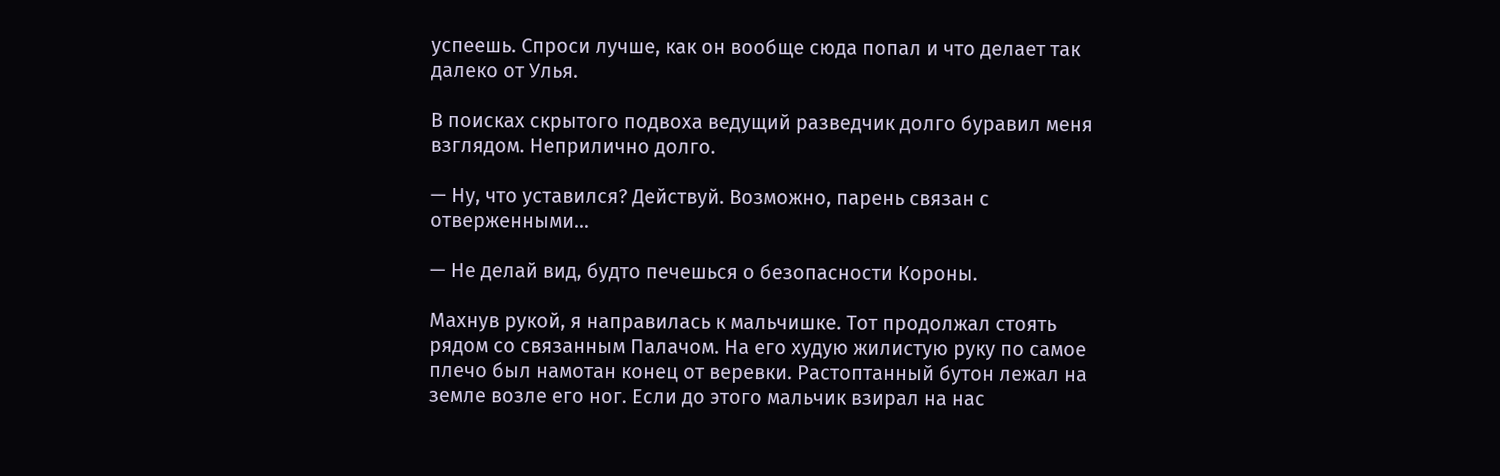успеешь. Спроси лучше, как он вообще сюда попал и что делает так далеко от Улья.

В поисках скрытого подвоха ведущий разведчик долго буравил меня взглядом. Неприлично долго.

— Ну, что уставился? Действуй. Возможно, парень связан с отверженными…

— Не делай вид, будто печешься о безопасности Короны.

Махнув рукой, я направилась к мальчишке. Тот продолжал стоять рядом со связанным Палачом. На его худую жилистую руку по самое плечо был намотан конец от веревки. Растоптанный бутон лежал на земле возле его ног. Если до этого мальчик взирал на нас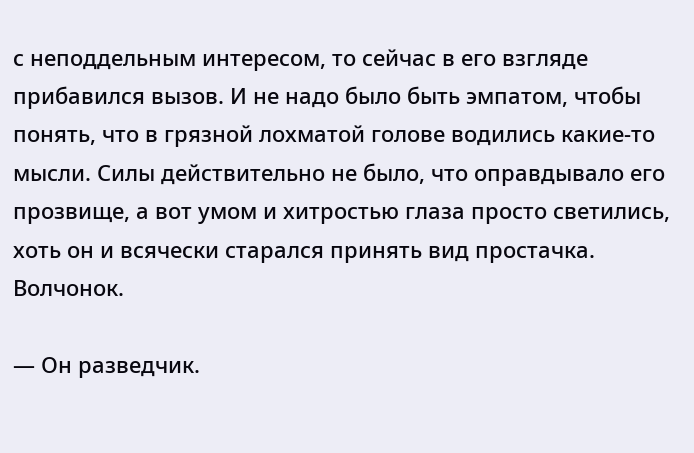с неподдельным интересом, то сейчас в его взгляде прибавился вызов. И не надо было быть эмпатом, чтобы понять, что в грязной лохматой голове водились какие-то мысли. Силы действительно не было, что оправдывало его прозвище, а вот умом и хитростью глаза просто светились, хоть он и всячески старался принять вид простачка. Волчонок.

— Он разведчик.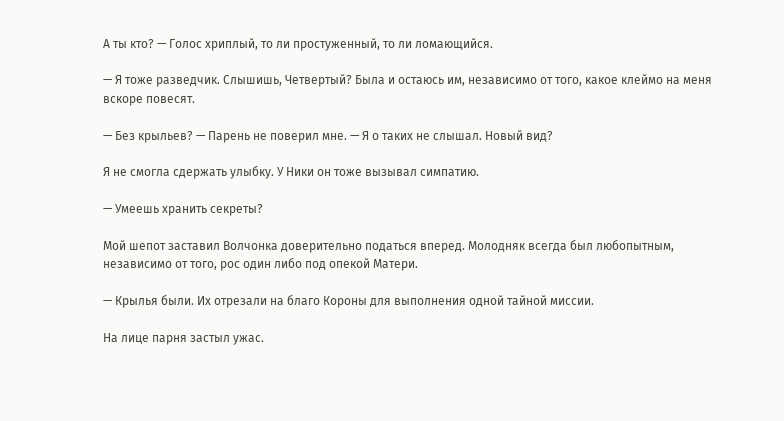А ты кто? — Голос хриплый, то ли простуженный, то ли ломающийся.

— Я тоже разведчик. Слышишь, Четвертый? Была и остаюсь им, независимо от того, какое клеймо на меня вскоре повесят.

— Без крыльев? — Парень не поверил мне. — Я о таких не слышал. Новый вид?

Я не смогла сдержать улыбку. У Ники он тоже вызывал симпатию.

— Умеешь хранить секреты?

Мой шепот заставил Волчонка доверительно податься вперед. Молодняк всегда был любопытным, независимо от того, рос один либо под опекой Матери.

— Крылья были. Их отрезали на благо Короны для выполнения одной тайной миссии.

На лице парня застыл ужас.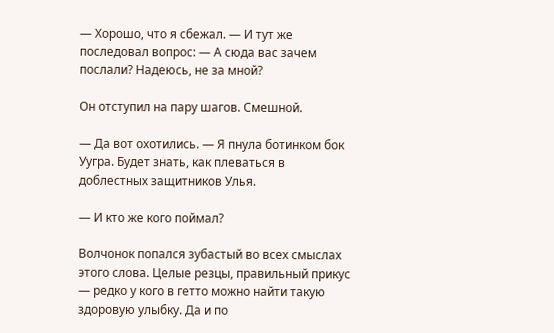— Хорошо, что я сбежал. — И тут же последовал вопрос: — А сюда вас зачем послали? Надеюсь, не за мной?

Он отступил на пару шагов. Смешной.

— Да вот охотились. — Я пнула ботинком бок Уугра. Будет знать, как плеваться в доблестных защитников Улья.

— И кто же кого поймал?

Волчонок попался зубастый во всех смыслах этого слова. Целые резцы, правильный прикус — редко у кого в гетто можно найти такую здоровую улыбку. Да и по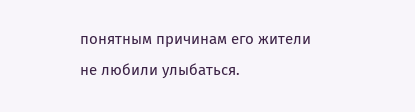понятным причинам его жители не любили улыбаться.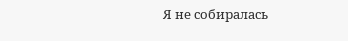Я не собиралась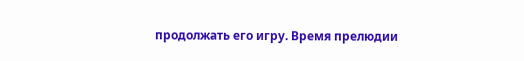продолжать его игру. Время прелюдии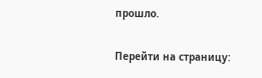прошло.

Перейти на страницу: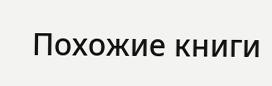Похожие книги